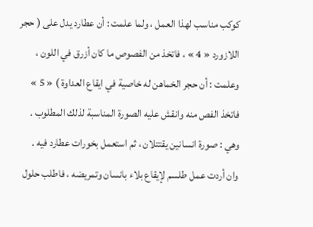كوكب مناسب لهذا العمل ، ولما علمت : أن عطارد يدل على ( حجر اللازورد « 4 » ، فاتخذ من الفصوص ما كان أزرق في اللون ، وعلمت : أن حجر الخماهن له خاصية في ايقاع العداوة ) « 5 » فاتخذ الفص منه وانقش عليه الصورة المناسبة لذلك المطلوب . وهي : صورة انسانين يقتتلان ، ثم استعمل بخورات عطارد فيه .
وان أردت عمل طلسم لإيقاع بلاء بانسان وتمريضه ، فاطلب حلول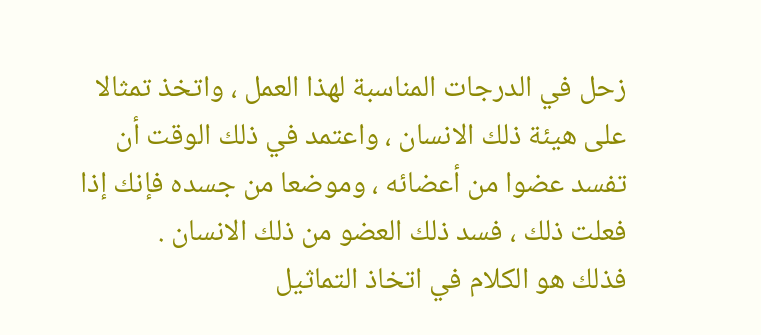زحل في الدرجات المناسبة لهذا العمل ، واتخذ تمثالا على هيئة ذلك الانسان ، واعتمد في ذلك الوقت أن تفسد عضوا من أعضائه ، وموضعا من جسده فإنك إذا فعلت ذلك ، فسد ذلك العضو من ذلك الانسان .
فذلك هو الكلام في اتخاذ التماثيل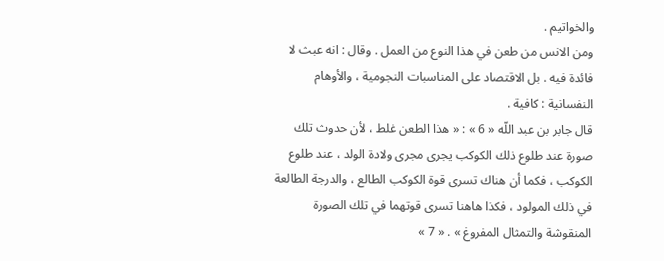والخواتيم .
ومن الانس من طعن في هذا النوع من العمل . وقال : انه عبث لا فائدة فيه . بل الاقتصاد على المناسبات النجومية ، والأوهام النفسانية : كافية .
قال جابر بن عبد اللّه « 6 » : « هذا الطعن غلط ، لأن حدوث تلك صورة عند طلوع ذلك الكوكب يجرى مجرى ولادة الولد ، عند طلوع الكوكب ، فكما أن هناك تسرى قوة الكوكب الطالع ، والدرجة الطالعة في ذلك المولود ، فكذا هاهنا تسرى قوتهما في تلك الصورة المنقوشة والتمثال المفروغ » . « 7 »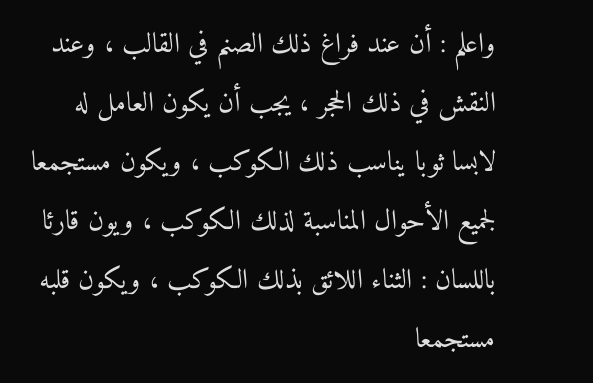واعلم : أن عند فراغ ذلك الصنم في القالب ، وعند النقش في ذلك الحجر ، يجب أن يكون العامل له لابسا ثوبا يناسب ذلك الكوكب ، ويكون مستجمعا لجميع الأحوال المناسبة لذلك الكوكب ، ويون قارئا باللسان : الثناء اللائق بذلك الكوكب ، ويكون قلبه مستجمعا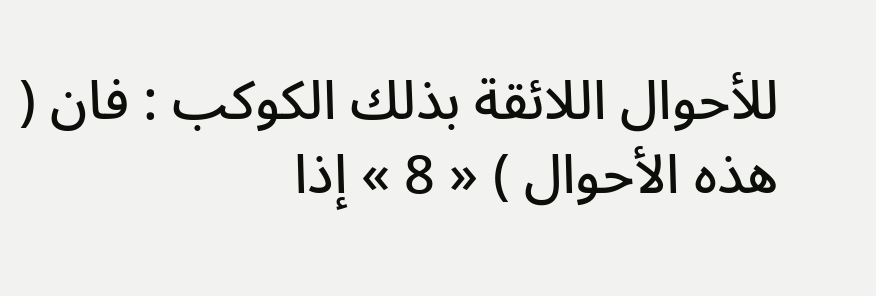للأحوال اللائقة بذلك الكوكب : فان ( هذه الأحوال ) « 8 » إذا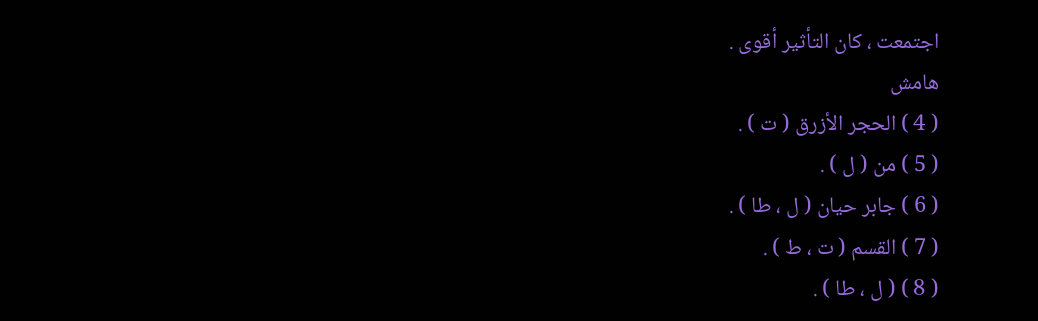اجتمعت ، كان التأثير أقوى .
هامش
( 4 ) الحجر الأزرق ( ت ) .
( 5 ) من ( ل ) .
( 6 ) جابر حيان ( ل ، طا ) .
( 7 ) القسم ( ت ، ط ) .
( 8 ) ( ل ، طا ) .